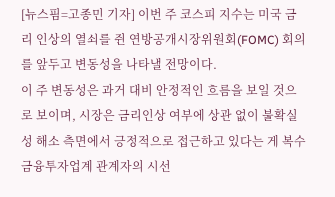[뉴스핌=고종민 기자] 이번 주 코스피 지수는 미국 금리 인상의 열쇠를 쥔 연방공개시장위원회(FOMC) 회의를 앞두고 변동성을 나타낼 전망이다.
이 주 변동성은 과거 대비 안정적인 흐름을 보일 것으로 보이며, 시장은 금리인상 여부에 상관 없이 불확실성 해소 측면에서 긍정적으로 접근하고 있다는 게 복수 금융투자업계 관계자의 시선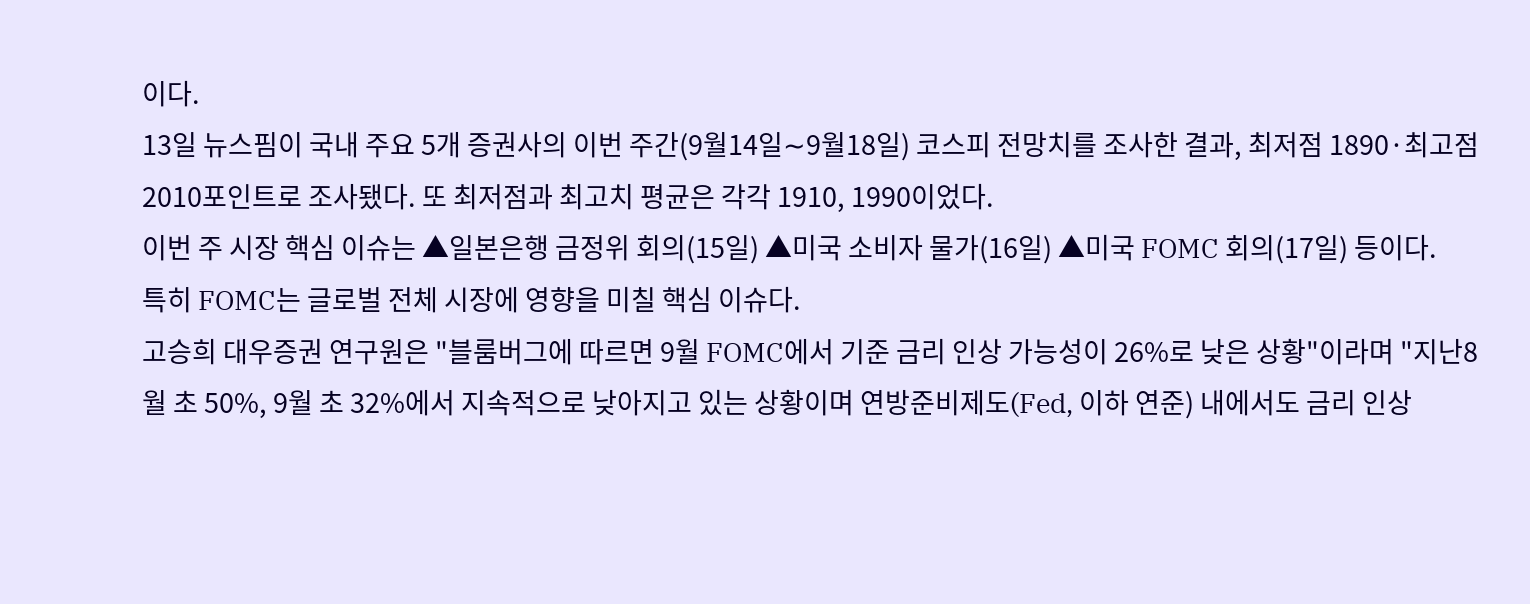이다.
13일 뉴스핌이 국내 주요 5개 증권사의 이번 주간(9월14일∼9월18일) 코스피 전망치를 조사한 결과, 최저점 1890·최고점 2010포인트로 조사됐다. 또 최저점과 최고치 평균은 각각 1910, 1990이었다.
이번 주 시장 핵심 이슈는 ▲일본은행 금정위 회의(15일) ▲미국 소비자 물가(16일) ▲미국 FOMC 회의(17일) 등이다.
특히 FOMC는 글로벌 전체 시장에 영향을 미칠 핵심 이슈다.
고승희 대우증권 연구원은 "블룸버그에 따르면 9월 FOMC에서 기준 금리 인상 가능성이 26%로 낮은 상황"이라며 "지난8월 초 50%, 9월 초 32%에서 지속적으로 낮아지고 있는 상황이며 연방준비제도(Fed, 이하 연준) 내에서도 금리 인상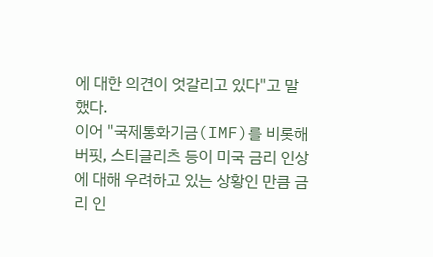에 대한 의견이 엇갈리고 있다"고 말했다.
이어 "국제통화기금(IMF)를 비롯해 버핏, 스티글리츠 등이 미국 금리 인상에 대해 우려하고 있는 상황인 만큼 금리 인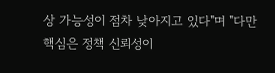상 가능성이 점차 낮아지고 있다"며 "다만 핵심은 정책 신뢰성이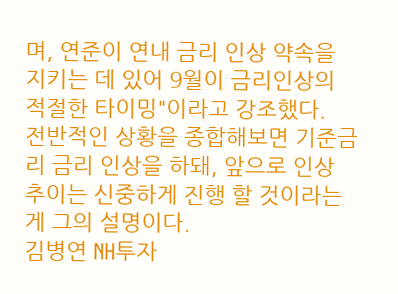며, 연준이 연내 금리 인상 약속을 지키는 데 있어 9월이 금리인상의 적절한 타이밍"이라고 강조했다.
전반적인 상황을 종합해보면 기준금리 금리 인상을 하돼, 앞으로 인상 추이는 신중하게 진행 할 것이라는 게 그의 설명이다.
김병연 NH투자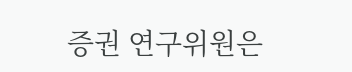증권 연구위원은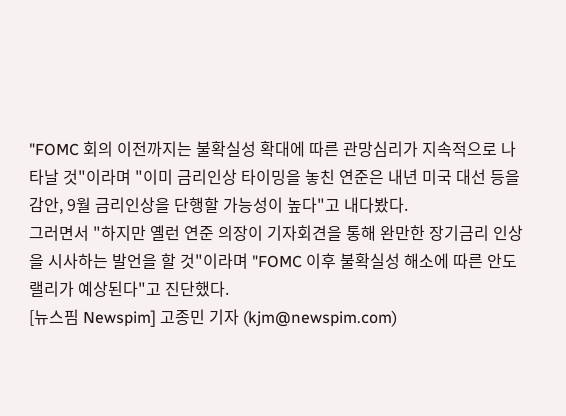"FOMC 회의 이전까지는 불확실성 확대에 따른 관망심리가 지속적으로 나타날 것"이라며 "이미 금리인상 타이밍을 놓친 연준은 내년 미국 대선 등을 감안, 9월 금리인상을 단행할 가능성이 높다"고 내다봤다.
그러면서 "하지만 옐런 연준 의장이 기자회견을 통해 완만한 장기금리 인상을 시사하는 발언을 할 것"이라며 "FOMC 이후 불확실성 해소에 따른 안도 랠리가 예상된다"고 진단했다.
[뉴스핌 Newspim] 고종민 기자 (kjm@newspim.com)